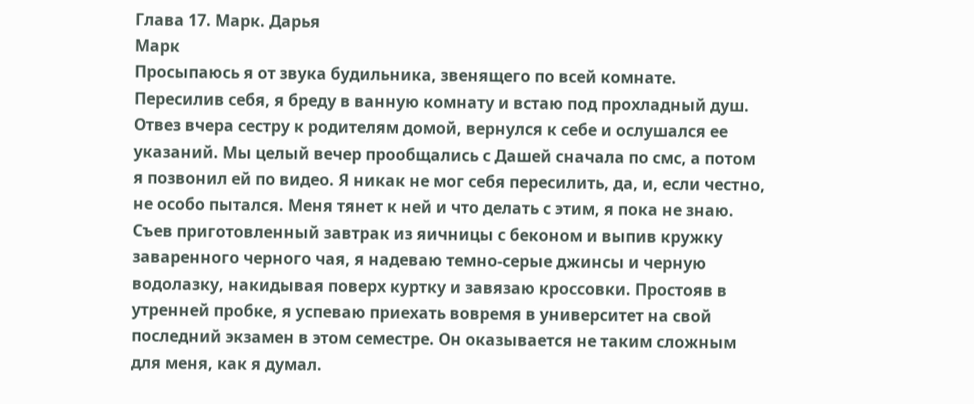Глава 17. Марк. Дарья
Марк
Просыпаюсь я от звука будильника, звенящего по всей комнате. Пересилив себя, я бреду в ванную комнату и встаю под прохладный душ. Отвез вчера сестру к родителям домой, вернулся к себе и ослушался ее указаний. Мы целый вечер прообщались с Дашей сначала по смс, а потом я позвонил ей по видео. Я никак не мог себя пересилить, да, и, если честно, не особо пытался. Меня тянет к ней и что делать с этим, я пока не знаю.
Съев приготовленный завтрак из яичницы с беконом и выпив кружку заваренного черного чая, я надеваю темно-серые джинсы и черную водолазку, накидывая поверх куртку и завязаю кроссовки. Простояв в утренней пробке, я успеваю приехать вовремя в университет на свой последний экзамен в этом семестре. Он оказывается не таким сложным для меня, как я думал.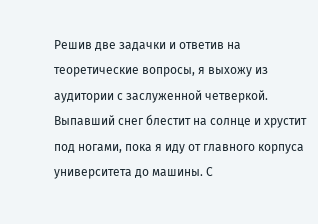Решив две задачки и ответив на теоретические вопросы, я выхожу из аудитории с заслуженной четверкой.
Выпавший снег блестит на солнце и хрустит под ногами, пока я иду от главного корпуса университета до машины. С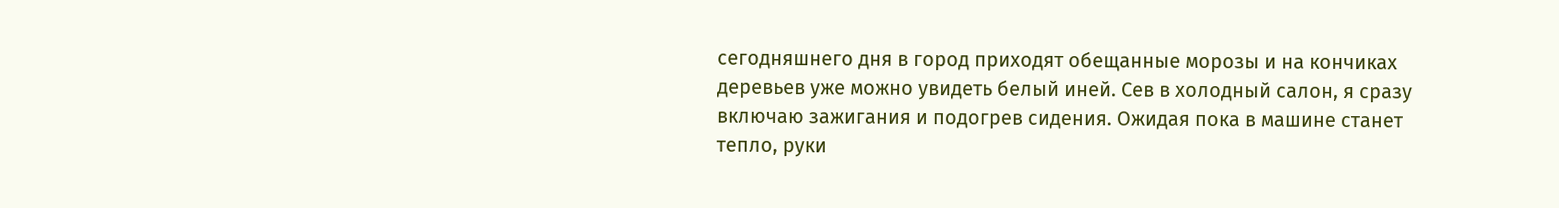сегодняшнего дня в город приходят обещанные морозы и на кончиках деревьев уже можно увидеть белый иней. Сев в холодный салон, я сразу включаю зажигания и подогрев сидения. Ожидая пока в машине станет тепло, руки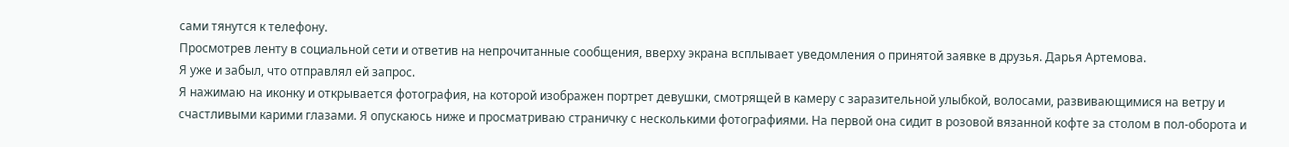сами тянутся к телефону.
Просмотрев ленту в социальной сети и ответив на непрочитанные сообщения, вверху экрана всплывает уведомления о принятой заявке в друзья. Дарья Артемова.
Я уже и забыл, что отправлял ей запрос.
Я нажимаю на иконку и открывается фотография, на которой изображен портрет девушки, смотрящей в камеру с заразительной улыбкой, волосами, развивающимися на ветру и счастливыми карими глазами. Я опускаюсь ниже и просматриваю страничку с несколькими фотографиями. На первой она сидит в розовой вязанной кофте за столом в пол-оборота и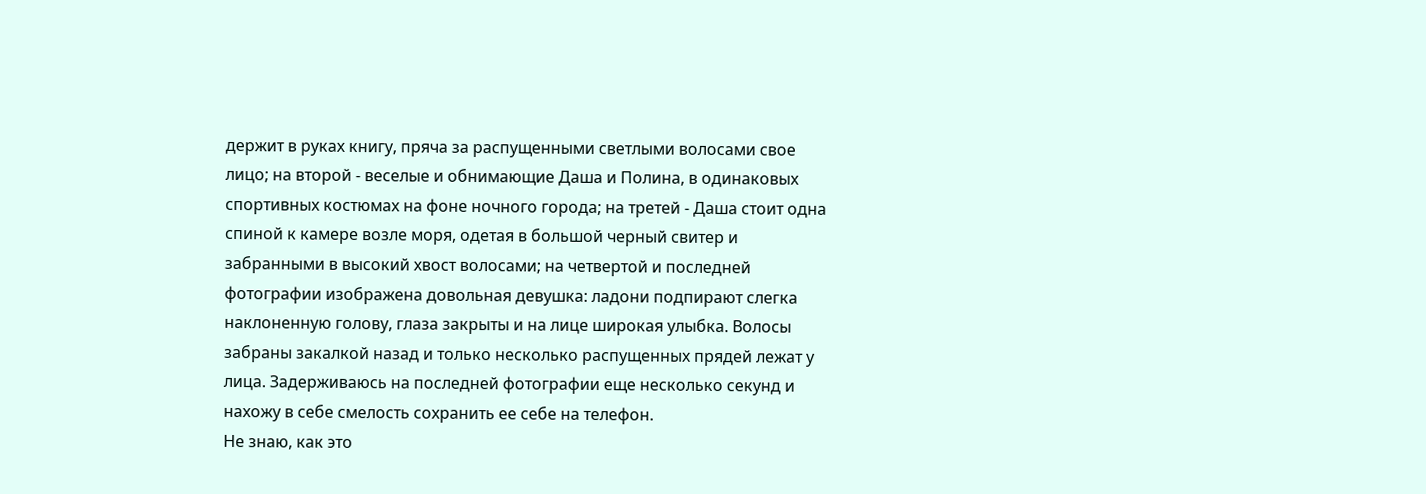держит в руках книгу, пряча за распущенными светлыми волосами свое лицо; на второй - веселые и обнимающие Даша и Полина, в одинаковых спортивных костюмах на фоне ночного города; на третей - Даша стоит одна спиной к камере возле моря, одетая в большой черный свитер и забранными в высокий хвост волосами; на четвертой и последней фотографии изображена довольная девушка: ладони подпирают слегка наклоненную голову, глаза закрыты и на лице широкая улыбка. Волосы забраны закалкой назад и только несколько распущенных прядей лежат у лица. Задерживаюсь на последней фотографии еще несколько секунд и нахожу в себе смелость сохранить ее себе на телефон.
Не знаю, как это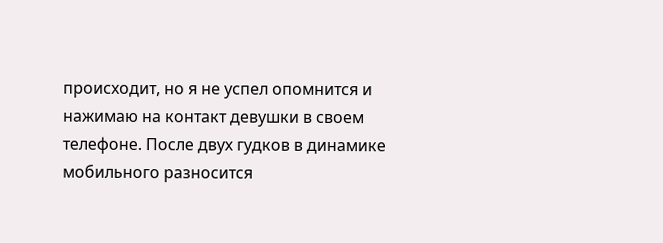происходит, но я не успел опомнится и нажимаю на контакт девушки в своем телефоне. После двух гудков в динамике мобильного разносится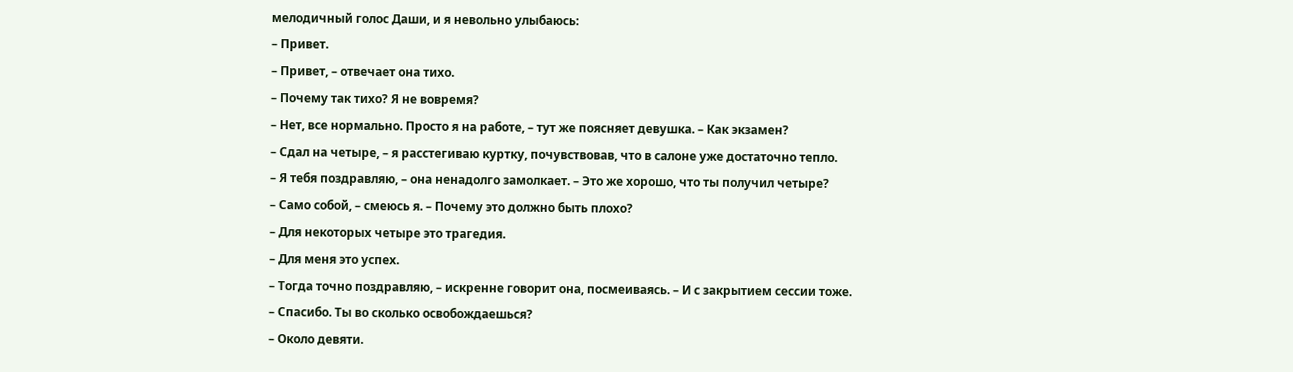мелодичный голос Даши, и я невольно улыбаюсь:
– Привет.
– Привет, – отвечает она тихо.
– Почему так тихо? Я не вовремя?
– Нет, все нормально. Просто я на работе, – тут же поясняет девушка. – Как экзамен?
– Сдал на четыре, – я расстегиваю куртку, почувствовав, что в салоне уже достаточно тепло.
– Я тебя поздравляю, – она ненадолго замолкает. – Это же хорошо, что ты получил четыре?
– Само собой, – смеюсь я. – Почему это должно быть плохо?
– Для некоторых четыре это трагедия.
– Для меня это успех.
– Тогда точно поздравляю, – искренне говорит она, посмеиваясь. – И с закрытием сессии тоже.
– Спасибо. Ты во сколько освобождаешься?
– Около девяти.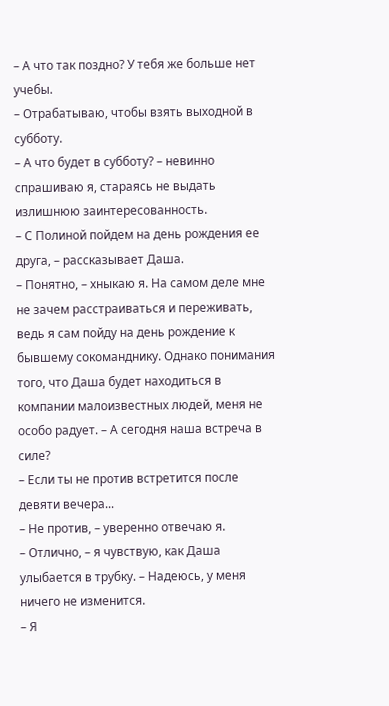– А что так поздно? У тебя же больше нет учебы.
– Отрабатываю, чтобы взять выходной в субботу.
– А что будет в субботу? – невинно спрашиваю я, стараясь не выдать излишнюю заинтересованность.
– С Полиной пойдем на день рождения ее друга, – рассказывает Даша.
– Понятно, – хныкаю я. На самом деле мне не зачем расстраиваться и переживать, ведь я сам пойду на день рождение к бывшему сокоманднику. Однако понимания того, что Даша будет находиться в компании малоизвестных людей, меня не особо радует. – А сегодня наша встреча в силе?
– Если ты не против встретится после девяти вечера...
– Не против, – уверенно отвечаю я.
– Отлично, – я чувствую, как Даша улыбается в трубку. – Надеюсь, у меня ничего не изменится.
– Я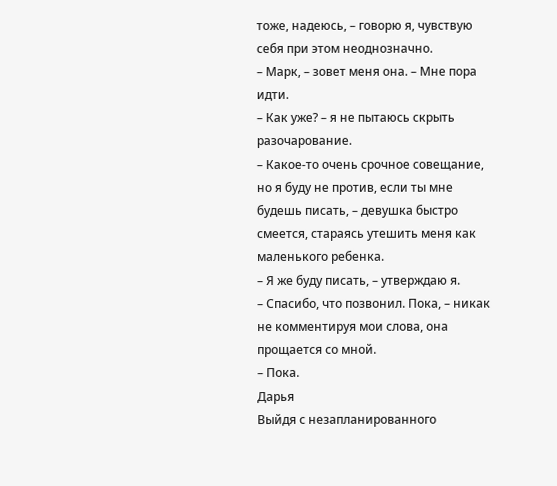тоже, надеюсь, – говорю я, чувствую себя при этом неоднозначно.
– Марк, – зовет меня она. – Мне пора идти.
– Как уже? – я не пытаюсь скрыть разочарование.
– Какое-то очень срочное совещание, но я буду не против, если ты мне будешь писать, – девушка быстро смеется, стараясь утешить меня как маленького ребенка.
– Я же буду писать, – утверждаю я.
– Спасибо, что позвонил. Пока, – никак не комментируя мои слова, она прощается со мной.
– Пока.
Дарья
Выйдя с незапланированного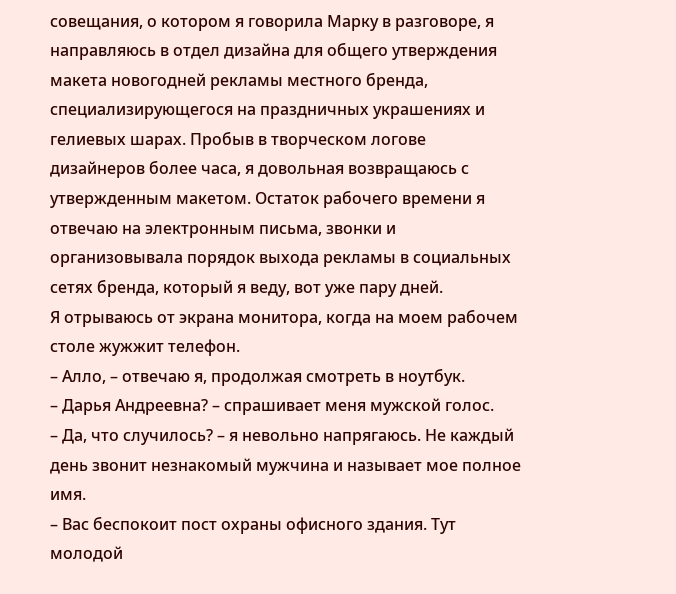совещания, о котором я говорила Марку в разговоре, я направляюсь в отдел дизайна для общего утверждения макета новогодней рекламы местного бренда, специализирующегося на праздничных украшениях и гелиевых шарах. Пробыв в творческом логове дизайнеров более часа, я довольная возвращаюсь с утвержденным макетом. Остаток рабочего времени я отвечаю на электронным письма, звонки и организовывала порядок выхода рекламы в социальных сетях бренда, который я веду, вот уже пару дней.
Я отрываюсь от экрана монитора, когда на моем рабочем столе жужжит телефон.
– Алло, – отвечаю я, продолжая смотреть в ноутбук.
– Дарья Андреевна? – спрашивает меня мужской голос.
– Да, что случилось? – я невольно напрягаюсь. Не каждый день звонит незнакомый мужчина и называет мое полное имя.
– Вас беспокоит пост охраны офисного здания. Тут молодой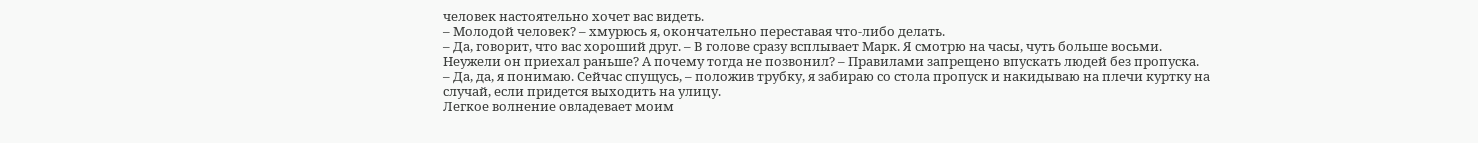человек настоятельно хочет вас видеть.
– Молодой человек? – хмурюсь я, окончательно переставая что-либо делать.
– Да, говорит, что вас хороший друг. – В голове сразу всплывает Марк. Я смотрю на часы, чуть больше восьми. Неужели он приехал раньше? А почему тогда не позвонил? – Правилами запрещено впускать людей без пропуска.
– Да, да, я понимаю. Сейчас спущусь, – положив трубку, я забираю со стола пропуск и накидываю на плечи куртку на случай, если придется выходить на улицу.
Легкое волнение овладевает моим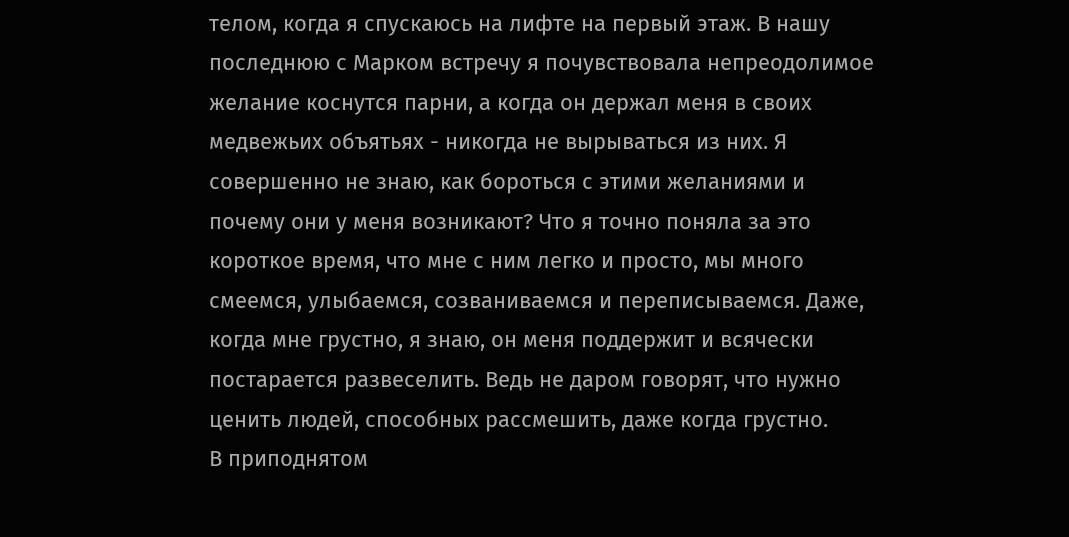телом, когда я спускаюсь на лифте на первый этаж. В нашу последнюю с Марком встречу я почувствовала непреодолимое желание коснутся парни, а когда он держал меня в своих медвежьих объятьях - никогда не вырываться из них. Я совершенно не знаю, как бороться с этими желаниями и почему они у меня возникают? Что я точно поняла за это короткое время, что мне с ним легко и просто, мы много смеемся, улыбаемся, созваниваемся и переписываемся. Даже, когда мне грустно, я знаю, он меня поддержит и всячески постарается развеселить. Ведь не даром говорят, что нужно ценить людей, способных рассмешить, даже когда грустно.
В приподнятом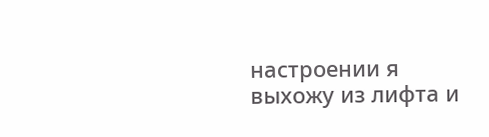настроении я выхожу из лифта и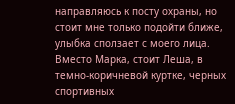направляюсь к посту охраны, но стоит мне только подойти ближе, улыбка сползает с моего лица. Вместо Марка, стоит Леша, в темно-коричневой куртке, черных спортивных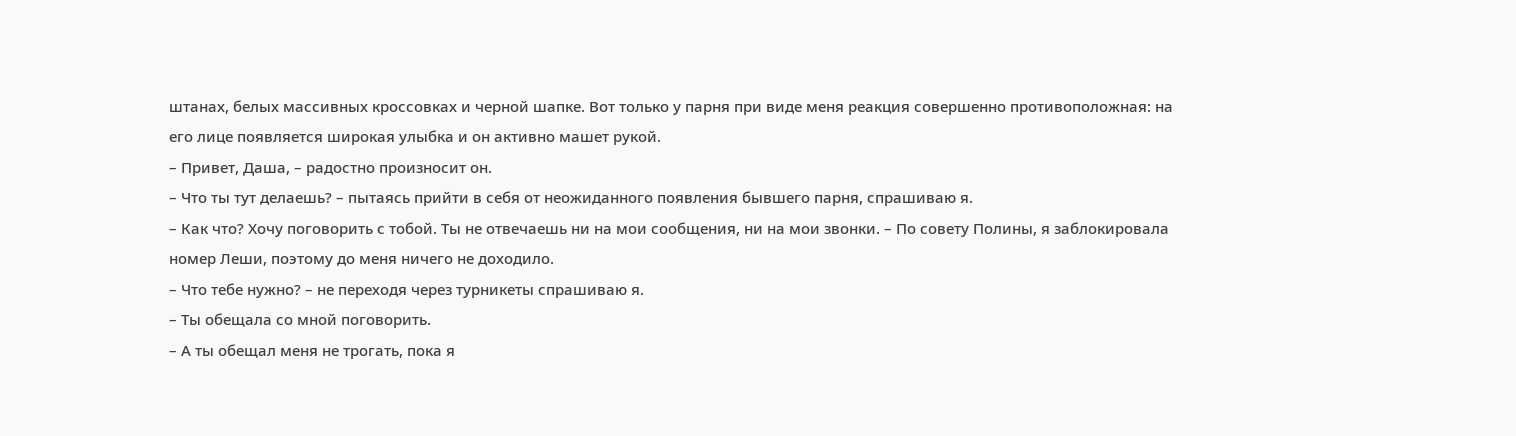штанах, белых массивных кроссовках и черной шапке. Вот только у парня при виде меня реакция совершенно противоположная: на его лице появляется широкая улыбка и он активно машет рукой.
– Привет, Даша, – радостно произносит он.
– Что ты тут делаешь? – пытаясь прийти в себя от неожиданного появления бывшего парня, спрашиваю я.
– Как что? Хочу поговорить с тобой. Ты не отвечаешь ни на мои сообщения, ни на мои звонки. – По совету Полины, я заблокировала номер Леши, поэтому до меня ничего не доходило.
– Что тебе нужно? – не переходя через турникеты спрашиваю я.
– Ты обещала со мной поговорить.
– А ты обещал меня не трогать, пока я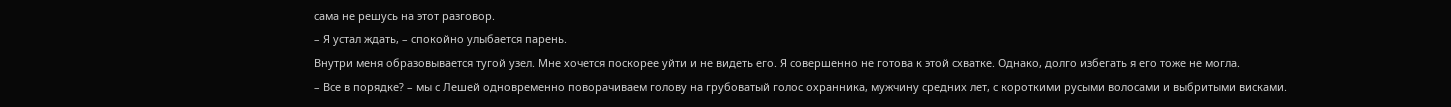сама не решусь на этот разговор.
– Я устал ждать, – спокойно улыбается парень.
Внутри меня образовывается тугой узел. Мне хочется поскорее уйти и не видеть его. Я совершенно не готова к этой схватке. Однако, долго избегать я его тоже не могла.
– Все в порядке? – мы с Лешей одновременно поворачиваем голову на грубоватый голос охранника, мужчину средних лет, с короткими русыми волосами и выбритыми висками.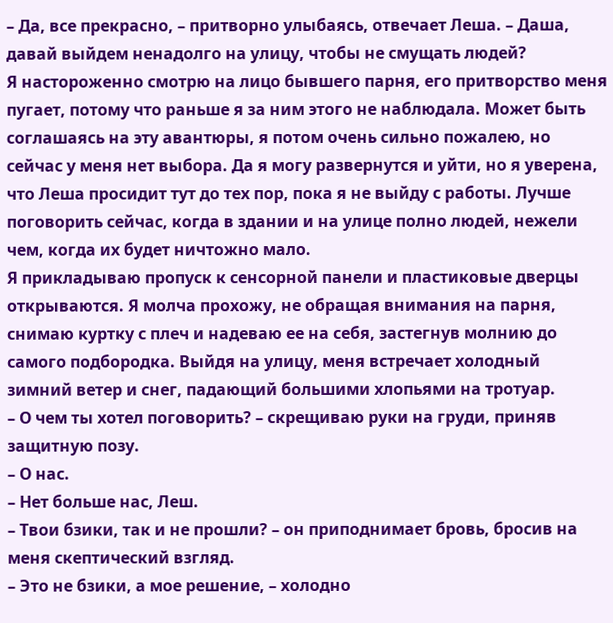– Да, все прекрасно, – притворно улыбаясь, отвечает Леша. – Даша, давай выйдем ненадолго на улицу, чтобы не смущать людей?
Я настороженно смотрю на лицо бывшего парня, его притворство меня пугает, потому что раньше я за ним этого не наблюдала. Может быть соглашаясь на эту авантюры, я потом очень сильно пожалею, но сейчас у меня нет выбора. Да я могу развернутся и уйти, но я уверена, что Леша просидит тут до тех пор, пока я не выйду с работы. Лучше поговорить сейчас, когда в здании и на улице полно людей, нежели чем, когда их будет ничтожно мало.
Я прикладываю пропуск к сенсорной панели и пластиковые дверцы открываются. Я молча прохожу, не обращая внимания на парня, снимаю куртку с плеч и надеваю ее на себя, застегнув молнию до самого подбородка. Выйдя на улицу, меня встречает холодный зимний ветер и снег, падающий большими хлопьями на тротуар.
– О чем ты хотел поговорить? – скрещиваю руки на груди, приняв защитную позу.
– О нас.
– Нет больше нас, Леш.
– Твои бзики, так и не прошли? – он приподнимает бровь, бросив на меня скептический взгляд.
– Это не бзики, а мое решение, – холодно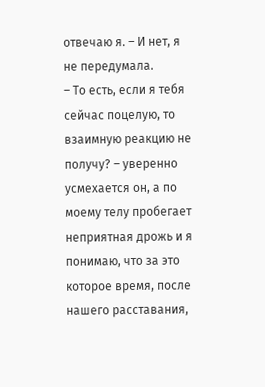отвечаю я. – И нет, я не передумала.
– То есть, если я тебя сейчас поцелую, то взаимную реакцию не получу? – уверенно усмехается он, а по моему телу пробегает неприятная дрожь и я понимаю, что за это которое время, после нашего расставания,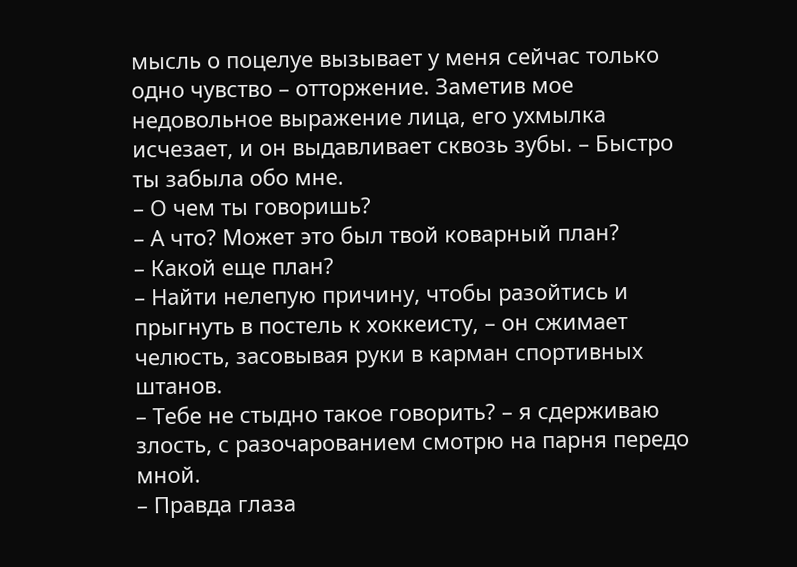мысль о поцелуе вызывает у меня сейчас только одно чувство – отторжение. Заметив мое недовольное выражение лица, его ухмылка исчезает, и он выдавливает сквозь зубы. – Быстро ты забыла обо мне.
– О чем ты говоришь?
– А что? Может это был твой коварный план?
– Какой еще план?
– Найти нелепую причину, чтобы разойтись и прыгнуть в постель к хоккеисту, – он сжимает челюсть, засовывая руки в карман спортивных штанов.
– Тебе не стыдно такое говорить? – я сдерживаю злость, с разочарованием смотрю на парня передо мной.
– Правда глаза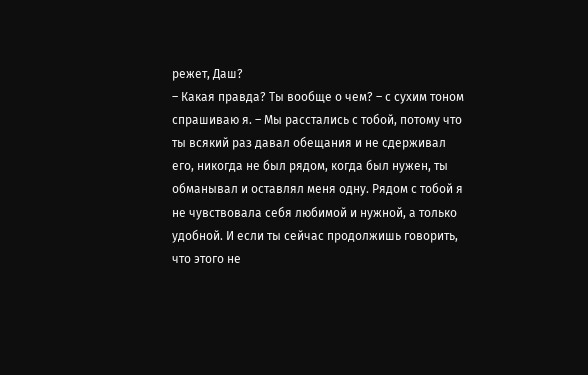режет, Даш?
– Какая правда? Ты вообще о чем? – с сухим тоном спрашиваю я. – Мы расстались с тобой, потому что ты всякий раз давал обещания и не сдерживал его, никогда не был рядом, когда был нужен, ты обманывал и оставлял меня одну. Рядом с тобой я не чувствовала себя любимой и нужной, а только удобной. И если ты сейчас продолжишь говорить, что этого не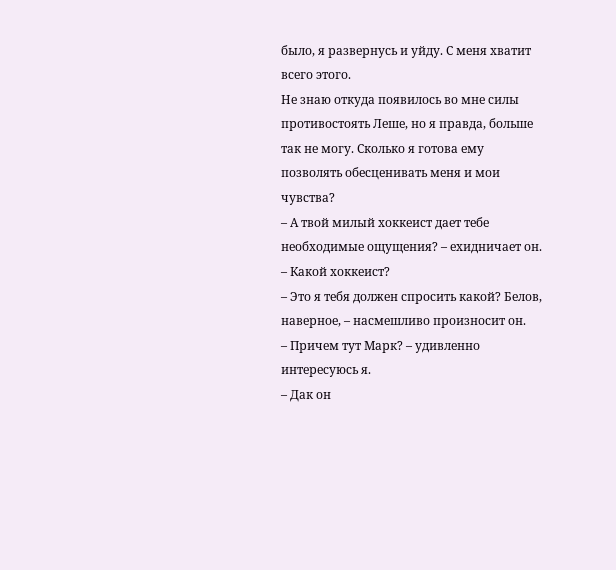было, я развернусь и уйду. С меня хватит всего этого.
Не знаю откуда появилось во мне силы противостоять Леше, но я правда, больше так не могу. Сколько я готова ему позволять обесценивать меня и мои чувства?
– А твой милый хоккеист дает тебе необходимые ощущения? – ехидничает он.
– Какой хоккеист?
– Это я тебя должен спросить какой? Белов, наверное, – насмешливо произносит он.
– Причем тут Марк? – удивленно интересуюсь я.
– Дак он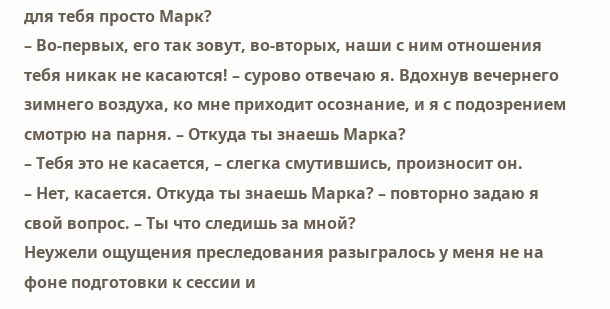для тебя просто Марк?
– Во-первых, его так зовут, во-вторых, наши с ним отношения тебя никак не касаются! – сурово отвечаю я. Вдохнув вечернего зимнего воздуха, ко мне приходит осознание, и я с подозрением смотрю на парня. – Откуда ты знаешь Марка?
– Тебя это не касается, – слегка смутившись, произносит он.
– Нет, касается. Откуда ты знаешь Марка? – повторно задаю я свой вопрос. – Ты что следишь за мной?
Неужели ощущения преследования разыгралось у меня не на фоне подготовки к сессии и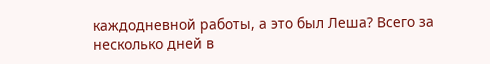каждодневной работы, а это был Леша? Всего за несколько дней в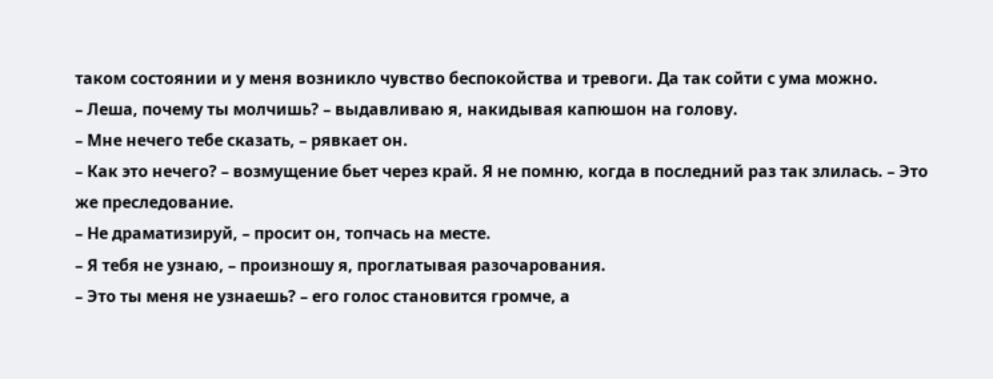таком состоянии и у меня возникло чувство беспокойства и тревоги. Да так сойти с ума можно.
– Леша, почему ты молчишь? – выдавливаю я, накидывая капюшон на голову.
– Мне нечего тебе сказать, – рявкает он.
– Как это нечего? – возмущение бьет через край. Я не помню, когда в последний раз так злилась. – Это же преследование.
– Не драматизируй, – просит он, топчась на месте.
– Я тебя не узнаю, – произношу я, проглатывая разочарования.
– Это ты меня не узнаешь? – его голос становится громче, а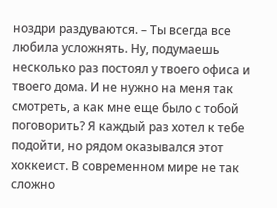ноздри раздуваются. – Ты всегда все любила усложнять. Ну, подумаешь несколько раз постоял у твоего офиса и твоего дома. И не нужно на меня так смотреть, а как мне еще было с тобой поговорить? Я каждый раз хотел к тебе подойти, но рядом оказывался этот хоккеист. В современном мире не так сложно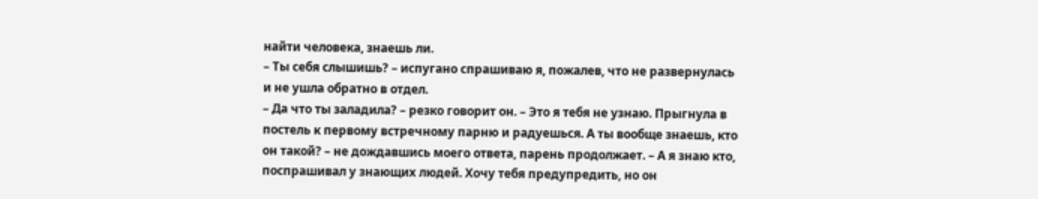найти человека, знаешь ли.
– Ты себя слышишь? – испугано спрашиваю я, пожалев, что не развернулась и не ушла обратно в отдел.
– Да что ты заладила? – резко говорит он. – Это я тебя не узнаю. Прыгнула в постель к первому встречному парню и радуешься. А ты вообще знаешь, кто он такой? – не дождавшись моего ответа, парень продолжает. – А я знаю кто, поспрашивал у знающих людей. Хочу тебя предупредить, но он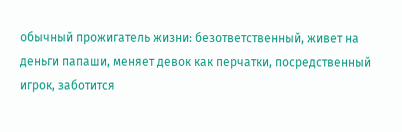обычный прожигатель жизни: безответственный, живет на деньги папаши, меняет девок как перчатки, посредственный игрок, заботится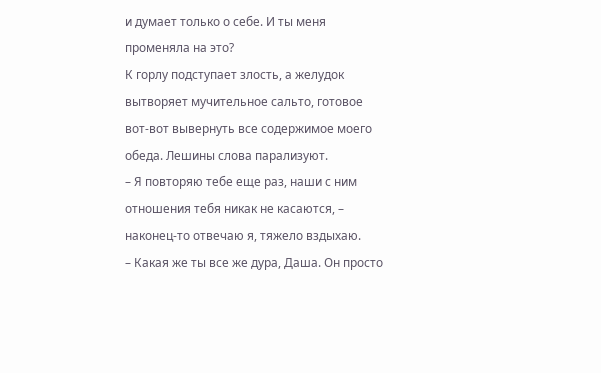и думает только о себе. И ты меня променяла на это?
К горлу подступает злость, а желудок вытворяет мучительное сальто, готовое вот-вот вывернуть все содержимое моего обеда. Лешины слова парализуют.
– Я повторяю тебе еще раз, наши с ним отношения тебя никак не касаются, – наконец-то отвечаю я, тяжело вздыхаю.
– Какая же ты все же дура, Даша. Он просто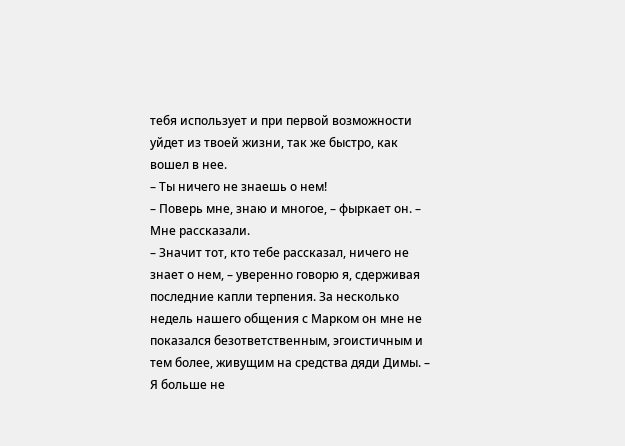тебя использует и при первой возможности уйдет из твоей жизни, так же быстро, как вошел в нее.
– Ты ничего не знаешь о нем!
– Поверь мне, знаю и многое, – фыркает он. – Мне рассказали.
– Значит тот, кто тебе рассказал, ничего не знает о нем, – уверенно говорю я, сдерживая последние капли терпения. За несколько недель нашего общения с Марком он мне не показался безответственным, эгоистичным и тем более, живущим на средства дяди Димы. – Я больше не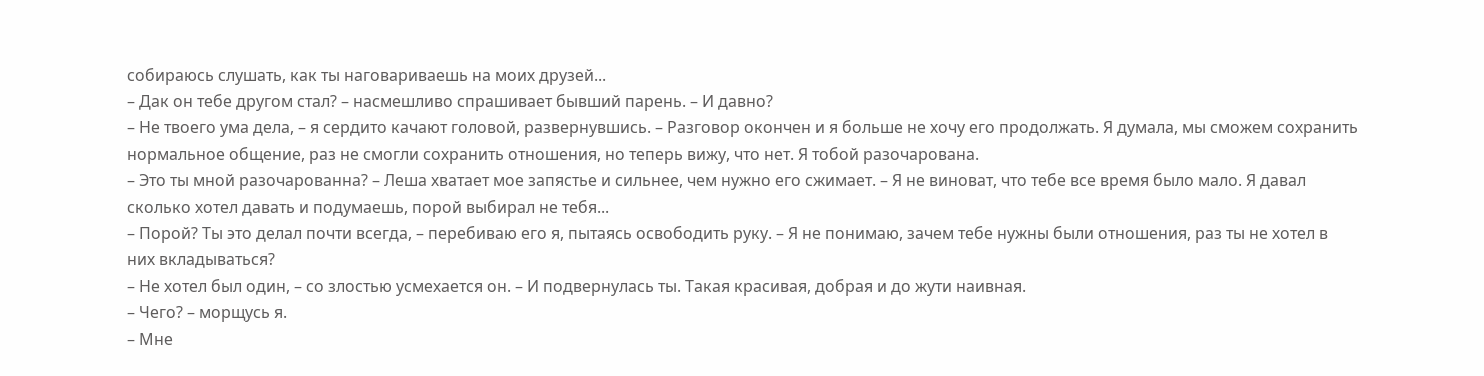собираюсь слушать, как ты наговариваешь на моих друзей...
– Дак он тебе другом стал? – насмешливо спрашивает бывший парень. – И давно?
– Не твоего ума дела, – я сердито качают головой, развернувшись. – Разговор окончен и я больше не хочу его продолжать. Я думала, мы сможем сохранить нормальное общение, раз не смогли сохранить отношения, но теперь вижу, что нет. Я тобой разочарована.
– Это ты мной разочарованна? – Леша хватает мое запястье и сильнее, чем нужно его сжимает. – Я не виноват, что тебе все время было мало. Я давал сколько хотел давать и подумаешь, порой выбирал не тебя...
– Порой? Ты это делал почти всегда, – перебиваю его я, пытаясь освободить руку. – Я не понимаю, зачем тебе нужны были отношения, раз ты не хотел в них вкладываться?
– Не хотел был один, – со злостью усмехается он. – И подвернулась ты. Такая красивая, добрая и до жути наивная.
– Чего? – морщусь я.
– Мне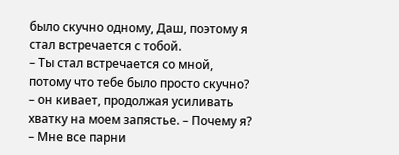было скучно одному, Даш, поэтому я стал встречается с тобой.
– Ты стал встречается со мной, потому что тебе было просто скучно? – он кивает, продолжая усиливать хватку на моем запястье. – Почему я?
– Мне все парни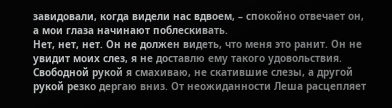завидовали, когда видели нас вдвоем, – спокойно отвечает он, а мои глаза начинают поблескивать.
Нет, нет, нет. Он не должен видеть, что меня это ранит. Он не увидит моих слез, я не доставлю ему такого удовольствия.
Свободной рукой я смахиваю, не скатившие слезы, а другой рукой резко дергаю вниз. От неожиданности Леша расцепляет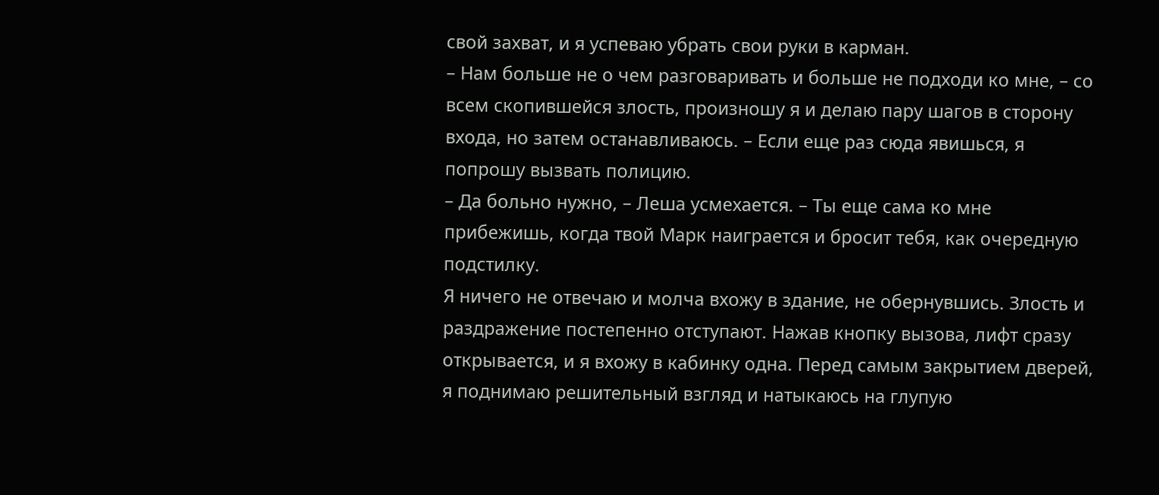свой захват, и я успеваю убрать свои руки в карман.
– Нам больше не о чем разговаривать и больше не подходи ко мне, – со всем скопившейся злость, произношу я и делаю пару шагов в сторону входа, но затем останавливаюсь. – Если еще раз сюда явишься, я попрошу вызвать полицию.
– Да больно нужно, – Леша усмехается. – Ты еще сама ко мне прибежишь, когда твой Марк наиграется и бросит тебя, как очередную подстилку.
Я ничего не отвечаю и молча вхожу в здание, не обернувшись. Злость и раздражение постепенно отступают. Нажав кнопку вызова, лифт сразу открывается, и я вхожу в кабинку одна. Перед самым закрытием дверей, я поднимаю решительный взгляд и натыкаюсь на глупую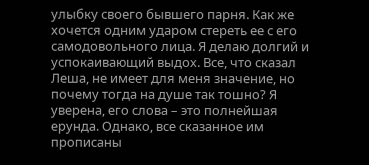улыбку своего бывшего парня. Как же хочется одним ударом стереть ее с его самодовольного лица. Я делаю долгий и успокаивающий выдох. Все, что сказал Леша, не имеет для меня значение, но почему тогда на душе так тошно? Я уверена, его слова – это полнейшая ерунда. Однако, все сказанное им прописаны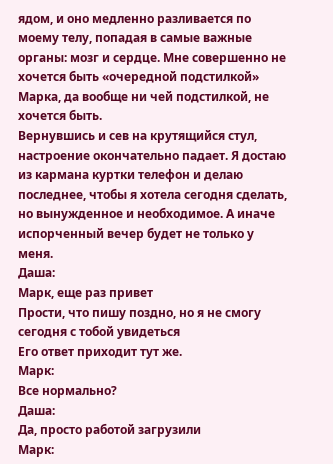ядом, и оно медленно разливается по моему телу, попадая в самые важные органы: мозг и сердце. Мне совершенно не хочется быть «очередной подстилкой» Марка, да вообще ни чей подстилкой, не хочется быть.
Вернувшись и сев на крутящийся стул, настроение окончательно падает. Я достаю из кармана куртки телефон и делаю последнее, чтобы я хотела сегодня сделать, но вынужденное и необходимое. А иначе испорченный вечер будет не только у меня.
Даша:
Марк, еще раз привет
Прости, что пишу поздно, но я не смогу сегодня с тобой увидеться
Его ответ приходит тут же.
Марк:
Все нормально?
Даша:
Да, просто работой загрузили
Марк: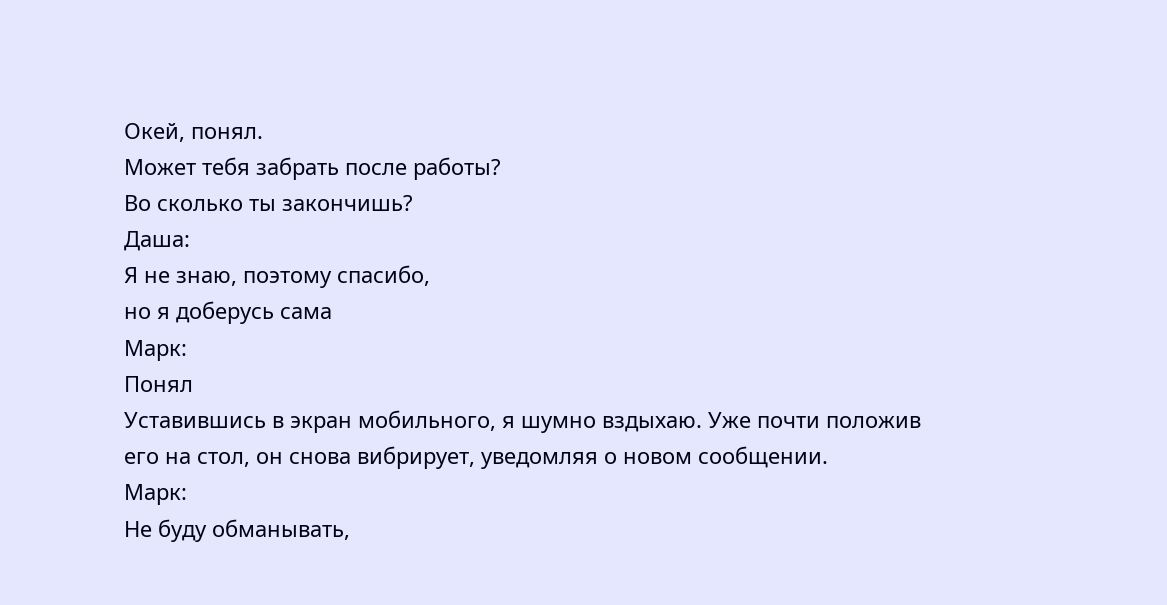Окей, понял.
Может тебя забрать после работы?
Во сколько ты закончишь?
Даша:
Я не знаю, поэтому спасибо,
но я доберусь сама
Марк:
Понял
Уставившись в экран мобильного, я шумно вздыхаю. Уже почти положив его на стол, он снова вибрирует, уведомляя о новом сообщении.
Марк:
Не буду обманывать,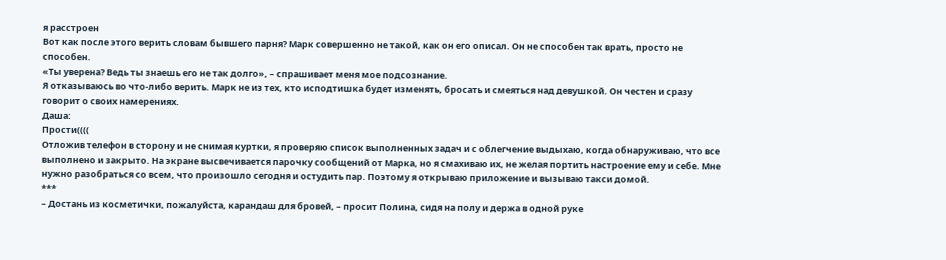я расстроен
Вот как после этого верить словам бывшего парня? Марк совершенно не такой, как он его описал. Он не способен так врать, просто не способен.
«Ты уверена? Ведь ты знаешь его не так долго», – спрашивает меня мое подсознание.
Я отказываюсь во что-либо верить. Марк не из тех, кто исподтишка будет изменять, бросать и смеяться над девушкой. Он честен и сразу говорит о своих намерениях.
Даша:
Прости((((
Отложив телефон в сторону и не снимая куртки, я проверяю список выполненных задач и с облегчение выдыхаю, когда обнаруживаю, что все выполнено и закрыто. На экране высвечивается парочку сообщений от Марка, но я смахиваю их, не желая портить настроение ему и себе. Мне нужно разобраться со всем, что произошло сегодня и остудить пар. Поэтому я открываю приложение и вызываю такси домой.
***
– Достань из косметички, пожалуйста, карандаш для бровей, – просит Полина, сидя на полу и держа в одной руке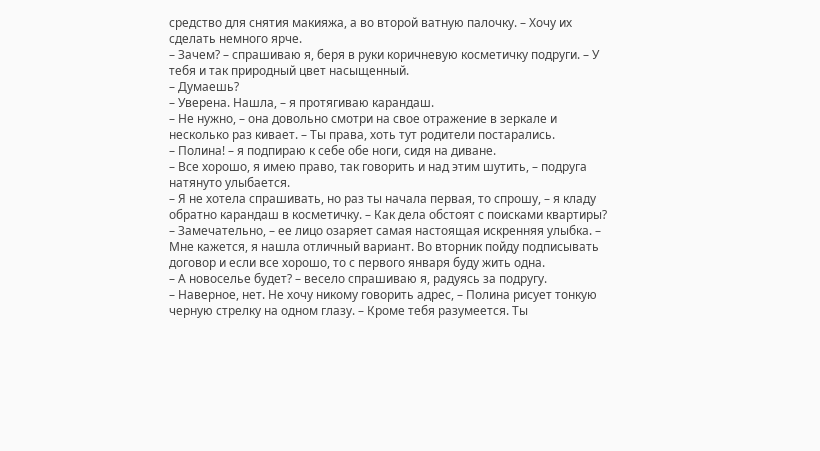средство для снятия макияжа, а во второй ватную палочку. – Хочу их сделать немного ярче.
– Зачем? – спрашиваю я, беря в руки коричневую косметичку подруги. – У тебя и так природный цвет насыщенный.
– Думаешь?
– Уверена. Нашла, – я протягиваю карандаш.
– Не нужно, – она довольно смотри на свое отражение в зеркале и несколько раз кивает. – Ты права, хоть тут родители постарались.
– Полина! – я подпираю к себе обе ноги, сидя на диване.
– Все хорошо, я имею право, так говорить и над этим шутить, – подруга натянуто улыбается.
– Я не хотела спрашивать, но раз ты начала первая, то спрошу, – я кладу обратно карандаш в косметичку. – Как дела обстоят с поисками квартиры?
– Замечательно, – ее лицо озаряет самая настоящая искренняя улыбка. – Мне кажется, я нашла отличный вариант. Во вторник пойду подписывать договор и если все хорошо, то с первого января буду жить одна.
– А новоселье будет? – весело спрашиваю я, радуясь за подругу.
– Наверное, нет. Не хочу никому говорить адрес, – Полина рисует тонкую черную стрелку на одном глазу. – Кроме тебя разумеется. Ты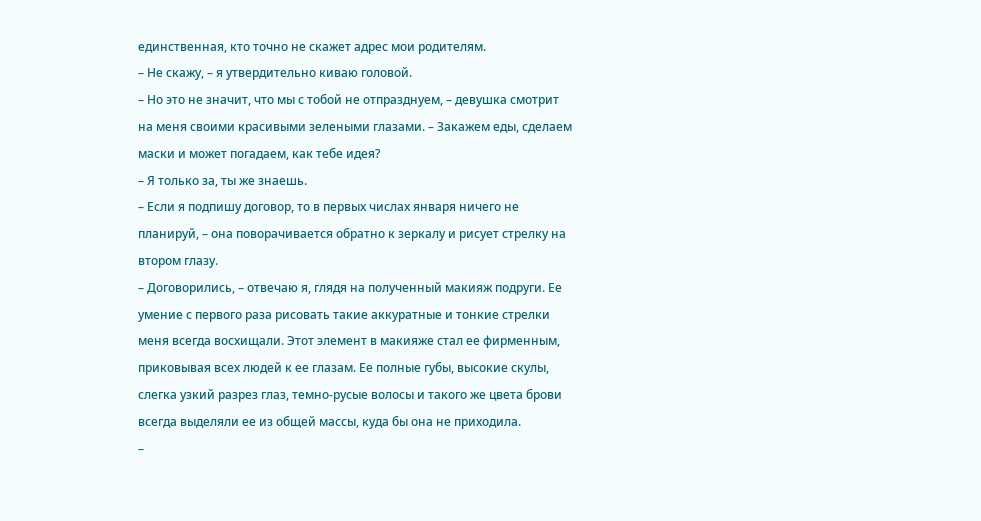единственная, кто точно не скажет адрес мои родителям.
– Не скажу, – я утвердительно киваю головой.
– Но это не значит, что мы с тобой не отпразднуем, – девушка смотрит на меня своими красивыми зелеными глазами. – Закажем еды, сделаем маски и может погадаем, как тебе идея?
– Я только за, ты же знаешь.
– Если я подпишу договор, то в первых числах января ничего не планируй, – она поворачивается обратно к зеркалу и рисует стрелку на втором глазу.
– Договорились, – отвечаю я, глядя на полученный макияж подруги. Ее умение с первого раза рисовать такие аккуратные и тонкие стрелки меня всегда восхищали. Этот элемент в макияже стал ее фирменным, приковывая всех людей к ее глазам. Ее полные губы, высокие скулы, слегка узкий разрез глаз, темно-русые волосы и такого же цвета брови всегда выделяли ее из общей массы, куда бы она не приходила.
–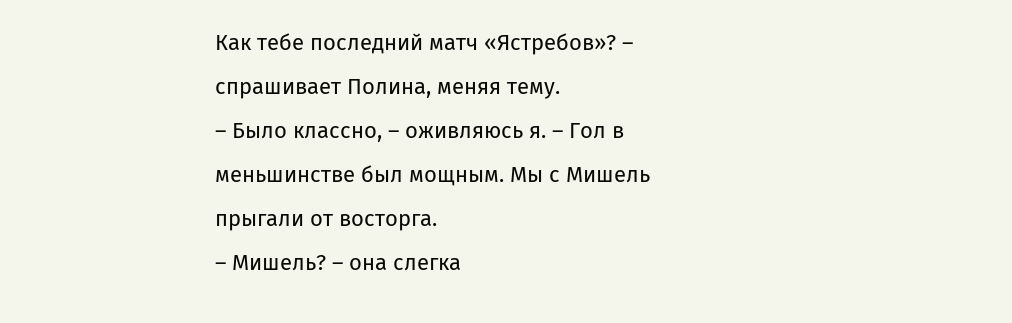Как тебе последний матч «Ястребов»? – спрашивает Полина, меняя тему.
– Было классно, – оживляюсь я. – Гол в меньшинстве был мощным. Мы с Мишель прыгали от восторга.
– Мишель? – она слегка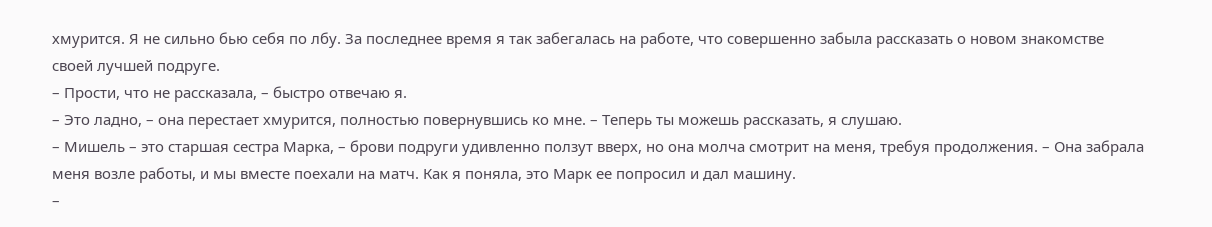хмурится. Я не сильно бью себя по лбу. За последнее время я так забегалась на работе, что совершенно забыла рассказать о новом знакомстве своей лучшей подруге.
– Прости, что не рассказала, – быстро отвечаю я.
– Это ладно, – она перестает хмурится, полностью повернувшись ко мне. – Теперь ты можешь рассказать, я слушаю.
– Мишель – это старшая сестра Марка, – брови подруги удивленно ползут вверх, но она молча смотрит на меня, требуя продолжения. – Она забрала меня возле работы, и мы вместе поехали на матч. Как я поняла, это Марк ее попросил и дал машину.
–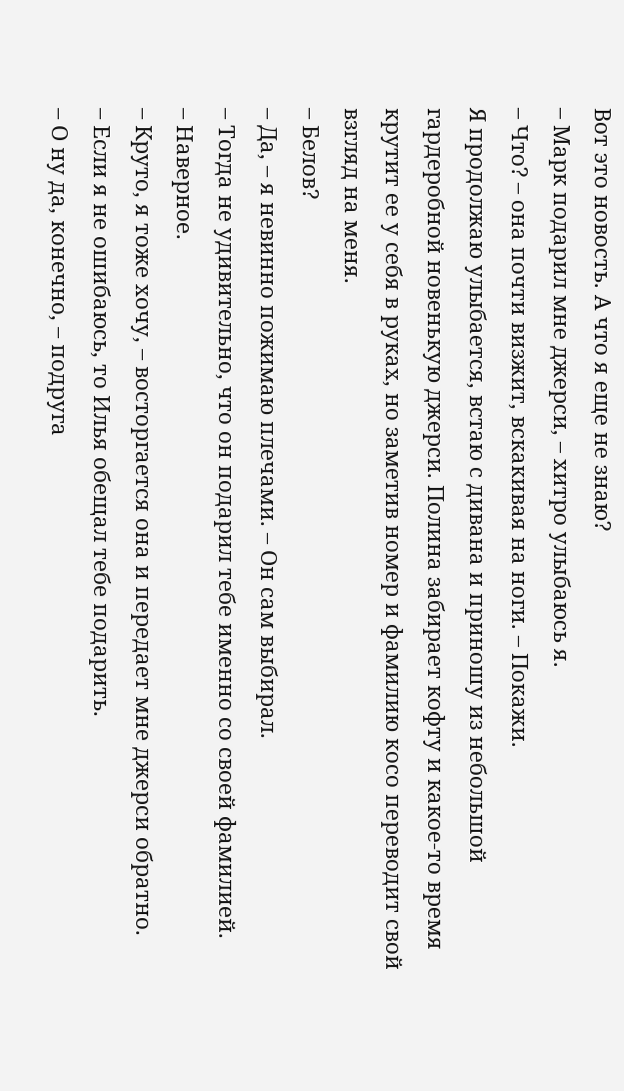Вот это новость. А что я еще не знаю?
– Марк подарил мне джерси, – хитро улыбаюсь я.
– Что? – она почти визжит, вскакивая на ноги. – Покажи.
Я продолжаю улыбается, встаю с дивана и приношу из небольшой гардеробной новенькую джерси. Полина забирает кофту и какое-то время крутит ее у себя в руках, но заметив номер и фамилию косо переводит свой взгляд на меня.
– Белов?
– Да, – я невинно пожимаю плечами. – Он сам выбирал.
– Тогда не удивительно, что он подарил тебе именно со своей фамилией.
– Наверное.
– Круто, я тоже хочу, – восторгается она и передает мне джерси обратно.
– Если я не ошибаюсь, то Илья обещал тебе подарить.
– О ну да, конечно, – подруга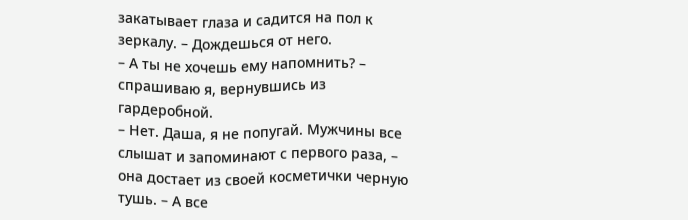закатывает глаза и садится на пол к зеркалу. – Дождешься от него.
– А ты не хочешь ему напомнить? – спрашиваю я, вернувшись из гардеробной.
– Нет. Даша, я не попугай. Мужчины все слышат и запоминают с первого раза, – она достает из своей косметички черную тушь. – А все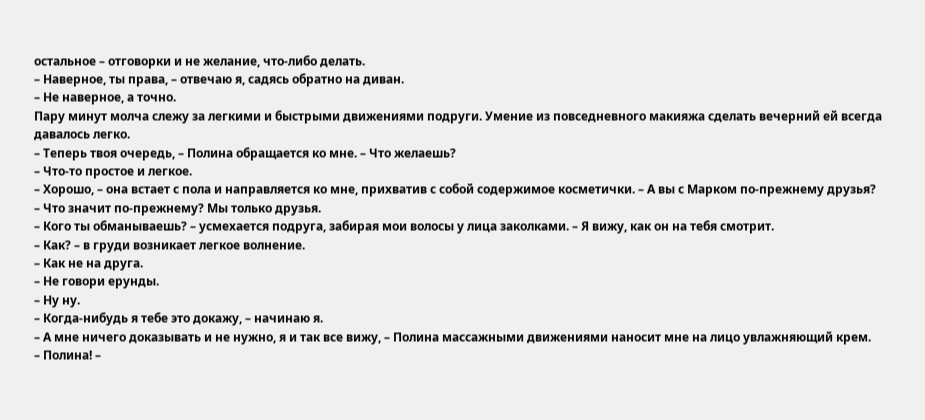остальное – отговорки и не желание, что-либо делать.
– Наверное, ты права, – отвечаю я, садясь обратно на диван.
– Не наверное, а точно.
Пару минут молча слежу за легкими и быстрыми движениями подруги. Умение из повседневного макияжа сделать вечерний ей всегда давалось легко.
– Теперь твоя очередь, – Полина обращается ко мне. – Что желаешь?
– Что-то простое и легкое.
– Хорошо, – она встает с пола и направляется ко мне, прихватив с собой содержимое косметички. – А вы с Марком по-прежнему друзья?
– Что значит по-прежнему? Мы только друзья.
– Кого ты обманываешь? – усмехается подруга, забирая мои волосы у лица заколками. – Я вижу, как он на тебя смотрит.
– Как? – в груди возникает легкое волнение.
– Как не на друга.
– Не говори ерунды.
– Ну ну.
– Когда-нибудь я тебе это докажу, – начинаю я.
– А мне ничего доказывать и не нужно, я и так все вижу, – Полина массажными движениями наносит мне на лицо увлажняющий крем.
– Полина! –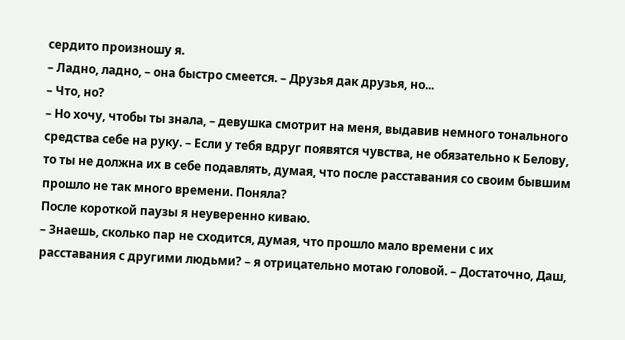сердито произношу я.
– Ладно, ладно, – она быстро смеется. – Друзья дак друзья, но...
– Что, но?
– Но хочу, чтобы ты знала, – девушка смотрит на меня, выдавив немного тонального средства себе на руку. – Если у тебя вдруг появятся чувства, не обязательно к Белову, то ты не должна их в себе подавлять, думая, что после расставания со своим бывшим прошло не так много времени. Поняла?
После короткой паузы я неуверенно киваю.
– Знаешь, сколько пар не сходится, думая, что прошло мало времени с их расставания с другими людьми? – я отрицательно мотаю головой. – Достаточно, Даш,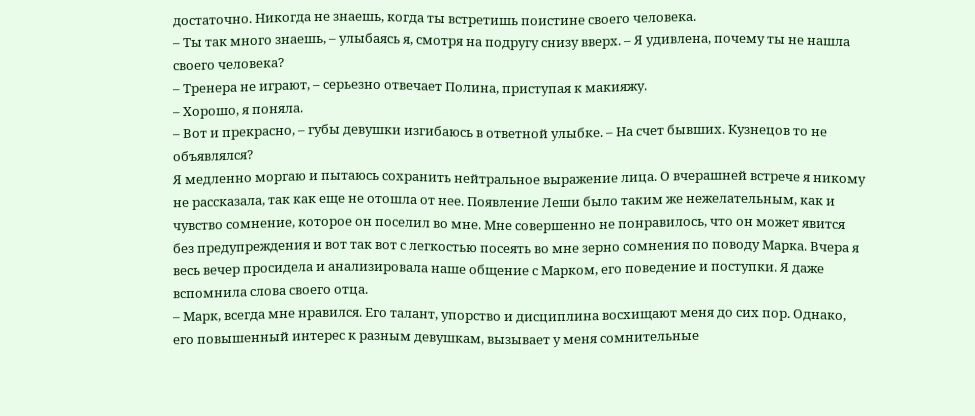достаточно. Никогда не знаешь, когда ты встретишь поистине своего человека.
– Ты так много знаешь, – улыбаясь я, смотря на подругу снизу вверх. – Я удивлена, почему ты не нашла своего человека?
– Тренера не играют, – серьезно отвечает Полина, приступая к макияжу.
– Хорошо, я поняла.
– Вот и прекрасно, – губы девушки изгибаюсь в ответной улыбке. – На счет бывших. Кузнецов то не объявлялся?
Я медленно моргаю и пытаюсь сохранить нейтральное выражение лица. О вчерашней встрече я никому не рассказала, так как еще не отошла от нее. Появление Леши было таким же нежелательным, как и чувство сомнение, которое он поселил во мне. Мне совершенно не понравилось, что он может явится без предупреждения и вот так вот с легкостью посеять во мне зерно сомнения по поводу Марка. Вчера я весь вечер просидела и анализировала наше общение с Марком, его поведение и поступки. Я даже вспомнила слова своего отца.
– Марк, всегда мне нравился. Его талант, упорство и дисциплина восхищают меня до сих пор. Однако, его повышенный интерес к разным девушкам, вызывает у меня сомнительные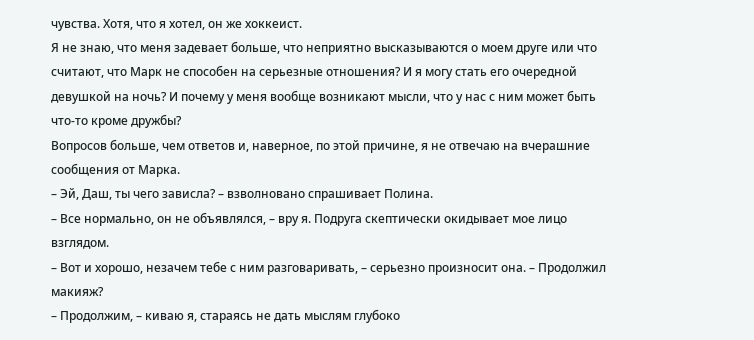чувства. Хотя, что я хотел, он же хоккеист.
Я не знаю, что меня задевает больше, что неприятно высказываются о моем друге или что считают, что Марк не способен на серьезные отношения? И я могу стать его очередной девушкой на ночь? И почему у меня вообще возникают мысли, что у нас с ним может быть что-то кроме дружбы?
Вопросов больше, чем ответов и, наверное, по этой причине, я не отвечаю на вчерашние сообщения от Марка.
– Эй, Даш, ты чего зависла? – взволновано спрашивает Полина.
– Все нормально, он не объявлялся, – вру я. Подруга скептически окидывает мое лицо взглядом.
– Вот и хорошо, незачем тебе с ним разговаривать, – серьезно произносит она. – Продолжил макияж?
– Продолжим, – киваю я, стараясь не дать мыслям глубоко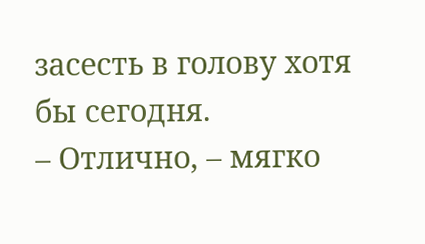засесть в голову хотя бы сегодня.
– Отлично, – мягко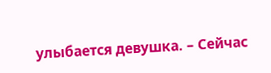улыбается девушка. – Сейчас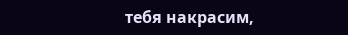тебя накрасим,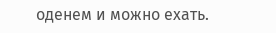оденем и можно ехать.